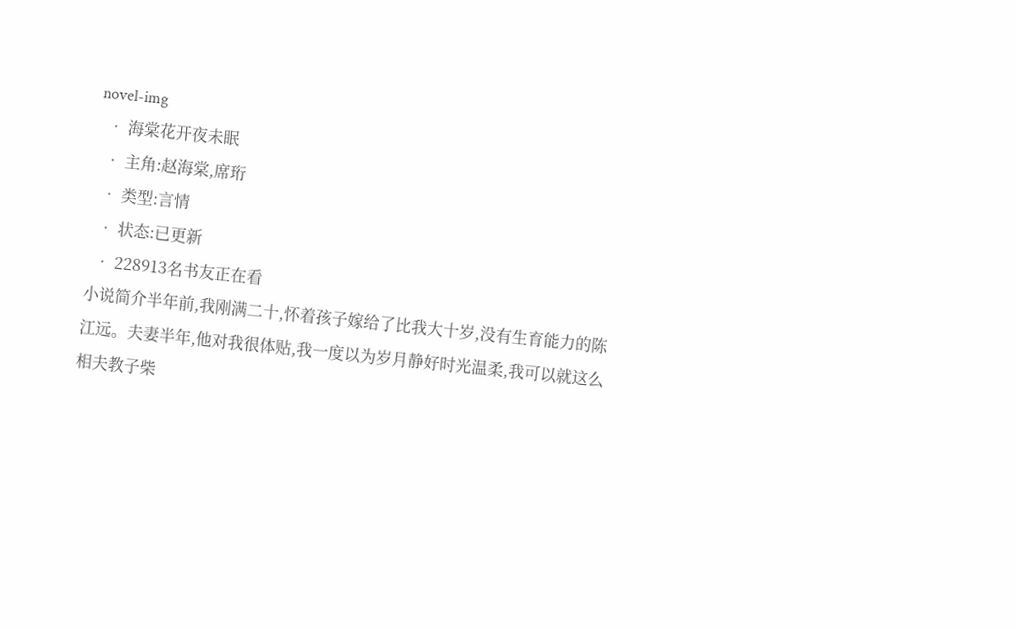novel-img
  • 海棠花开夜未眠
  • 主角:赵海棠,席珩
  • 类型:言情
  • 状态:已更新
  • 228913名书友正在看
小说简介半年前,我刚满二十,怀着孩子嫁给了比我大十岁,没有生育能力的陈江远。夫妻半年,他对我很体贴,我一度以为岁月静好时光温柔,我可以就这么相夫教子柴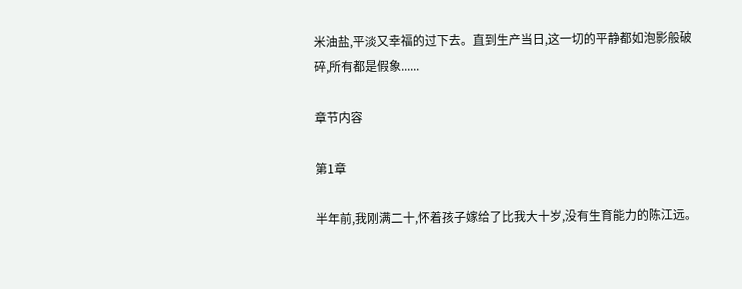米油盐,平淡又幸福的过下去。直到生产当日,这一切的平静都如泡影般破碎,所有都是假象......

章节内容

第1章

半年前,我刚满二十,怀着孩子嫁给了比我大十岁,没有生育能力的陈江远。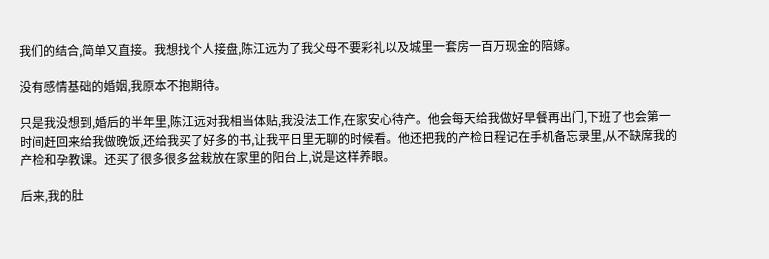我们的结合,简单又直接。我想找个人接盘,陈江远为了我父母不要彩礼以及城里一套房一百万现金的陪嫁。

没有感情基础的婚姻,我原本不抱期待。

只是我没想到,婚后的半年里,陈江远对我相当体贴,我没法工作,在家安心待产。他会每天给我做好早餐再出门,下班了也会第一时间赶回来给我做晚饭,还给我买了好多的书,让我平日里无聊的时候看。他还把我的产检日程记在手机备忘录里,从不缺席我的产检和孕教课。还买了很多很多盆栽放在家里的阳台上,说是这样养眼。

后来,我的肚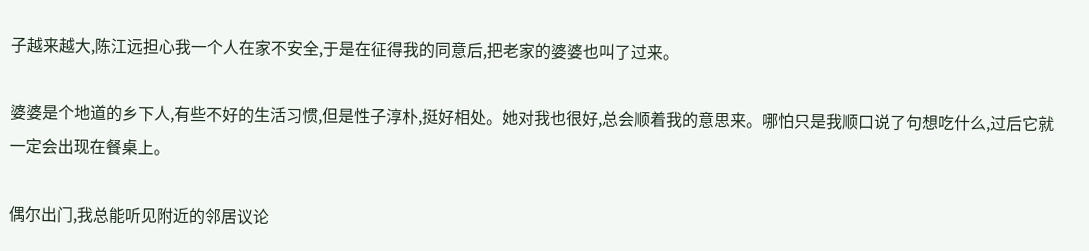子越来越大,陈江远担心我一个人在家不安全,于是在征得我的同意后,把老家的婆婆也叫了过来。

婆婆是个地道的乡下人,有些不好的生活习惯,但是性子淳朴,挺好相处。她对我也很好,总会顺着我的意思来。哪怕只是我顺口说了句想吃什么,过后它就一定会出现在餐桌上。

偶尔出门,我总能听见附近的邻居议论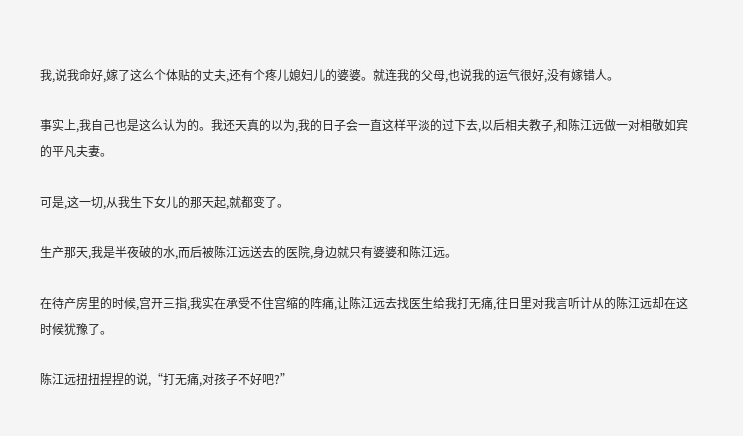我,说我命好,嫁了这么个体贴的丈夫,还有个疼儿媳妇儿的婆婆。就连我的父母,也说我的运气很好,没有嫁错人。

事实上,我自己也是这么认为的。我还天真的以为,我的日子会一直这样平淡的过下去,以后相夫教子,和陈江远做一对相敬如宾的平凡夫妻。

可是,这一切,从我生下女儿的那天起,就都变了。

生产那天,我是半夜破的水,而后被陈江远送去的医院,身边就只有婆婆和陈江远。

在待产房里的时候,宫开三指,我实在承受不住宫缩的阵痛,让陈江远去找医生给我打无痛,往日里对我言听计从的陈江远却在这时候犹豫了。

陈江远扭扭捏捏的说,“打无痛,对孩子不好吧?”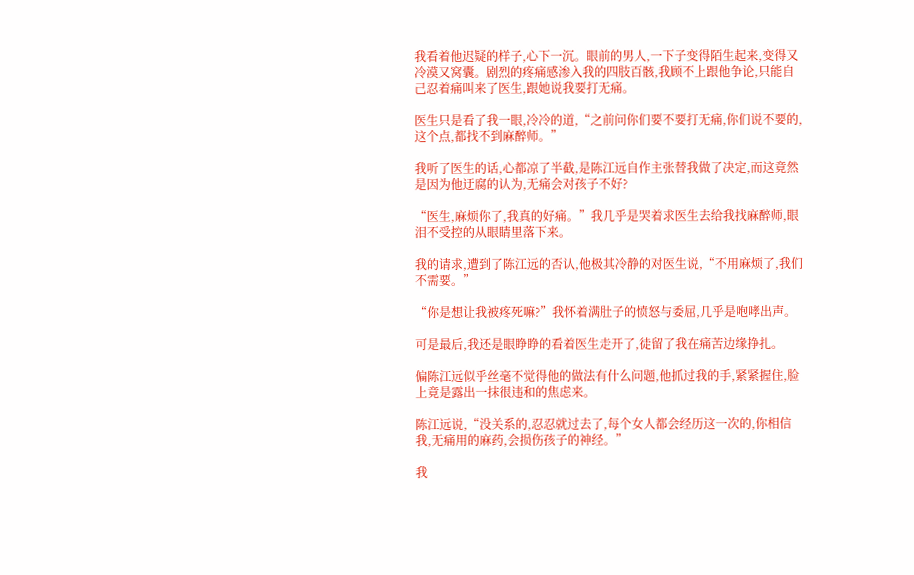我看着他迟疑的样子,心下一沉。眼前的男人,一下子变得陌生起来,变得又冷漠又窝囊。剧烈的疼痛感渗入我的四肢百骸,我顾不上跟他争论,只能自己忍着痛叫来了医生,跟她说我要打无痛。

医生只是看了我一眼,冷冷的道,“之前问你们要不要打无痛,你们说不要的,这个点,都找不到麻醉师。”

我听了医生的话,心都凉了半截,是陈江远自作主张替我做了决定,而这竟然是因为他迂腐的认为,无痛会对孩子不好?

“医生,麻烦你了,我真的好痛。”我几乎是哭着求医生去给我找麻醉师,眼泪不受控的从眼睛里落下来。

我的请求,遭到了陈江远的否认,他极其冷静的对医生说,“不用麻烦了,我们不需要。”

“你是想让我被疼死嘛?”我怀着满肚子的愤怒与委屈,几乎是咆哮出声。

可是最后,我还是眼睁睁的看着医生走开了,徒留了我在痛苦边缘挣扎。

偏陈江远似乎丝毫不觉得他的做法有什么问题,他抓过我的手,紧紧握住,脸上竟是露出一抹很违和的焦虑来。

陈江远说,“没关系的,忍忍就过去了,每个女人都会经历这一次的,你相信我,无痛用的麻药,会损伤孩子的神经。”

我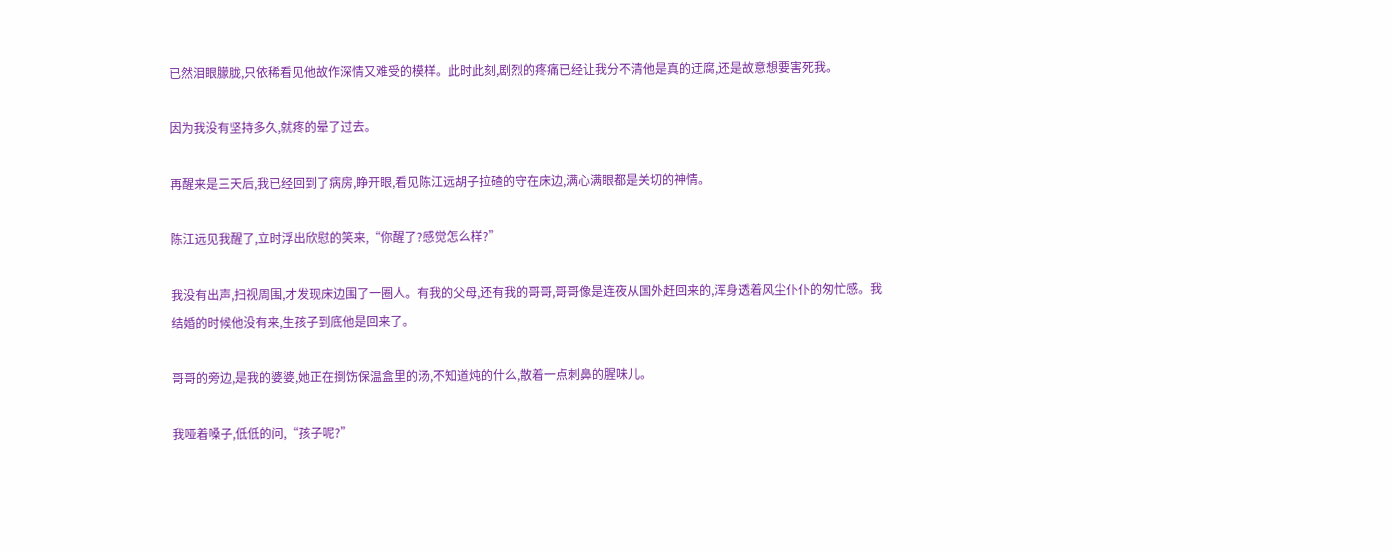已然泪眼朦胧,只依稀看见他故作深情又难受的模样。此时此刻,剧烈的疼痛已经让我分不清他是真的迂腐,还是故意想要害死我。

因为我没有坚持多久,就疼的晕了过去。

再醒来是三天后,我已经回到了病房,睁开眼,看见陈江远胡子拉碴的守在床边,满心满眼都是关切的神情。

陈江远见我醒了,立时浮出欣慰的笑来,“你醒了?感觉怎么样?”

我没有出声,扫视周围,才发现床边围了一圈人。有我的父母,还有我的哥哥,哥哥像是连夜从国外赶回来的,浑身透着风尘仆仆的匆忙感。我结婚的时候他没有来,生孩子到底他是回来了。

哥哥的旁边,是我的婆婆,她正在捯饬保温盒里的汤,不知道炖的什么,散着一点刺鼻的腥味儿。

我哑着嗓子,低低的问,“孩子呢?”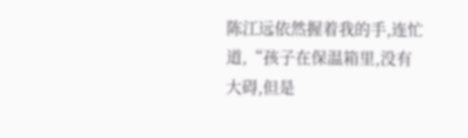陈江远依然握着我的手,连忙道,“孩子在保温箱里,没有大碍,但是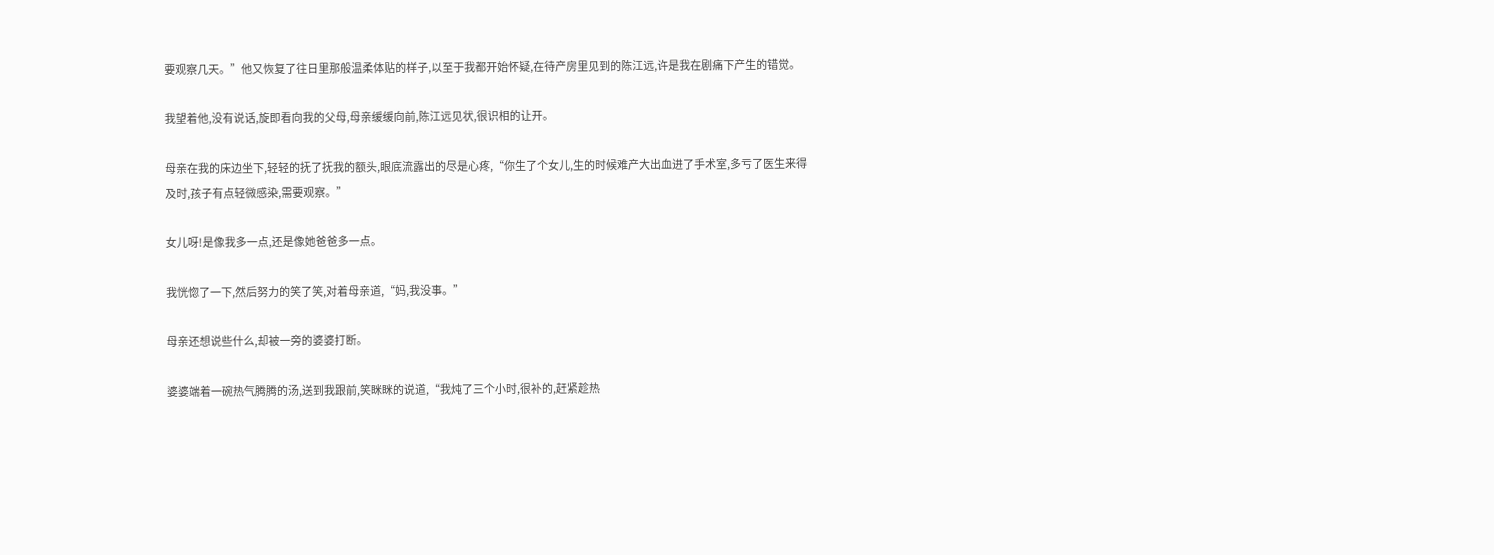要观察几天。”他又恢复了往日里那般温柔体贴的样子,以至于我都开始怀疑,在待产房里见到的陈江远,许是我在剧痛下产生的错觉。

我望着他,没有说话,旋即看向我的父母,母亲缓缓向前,陈江远见状,很识相的让开。

母亲在我的床边坐下,轻轻的抚了抚我的额头,眼底流露出的尽是心疼,“你生了个女儿,生的时候难产大出血进了手术室,多亏了医生来得及时,孩子有点轻微感染,需要观察。”

女儿呀!是像我多一点,还是像她爸爸多一点。

我恍惚了一下,然后努力的笑了笑,对着母亲道,“妈,我没事。”

母亲还想说些什么,却被一旁的婆婆打断。

婆婆端着一碗热气腾腾的汤,送到我跟前,笑眯眯的说道,“我炖了三个小时,很补的,赶紧趁热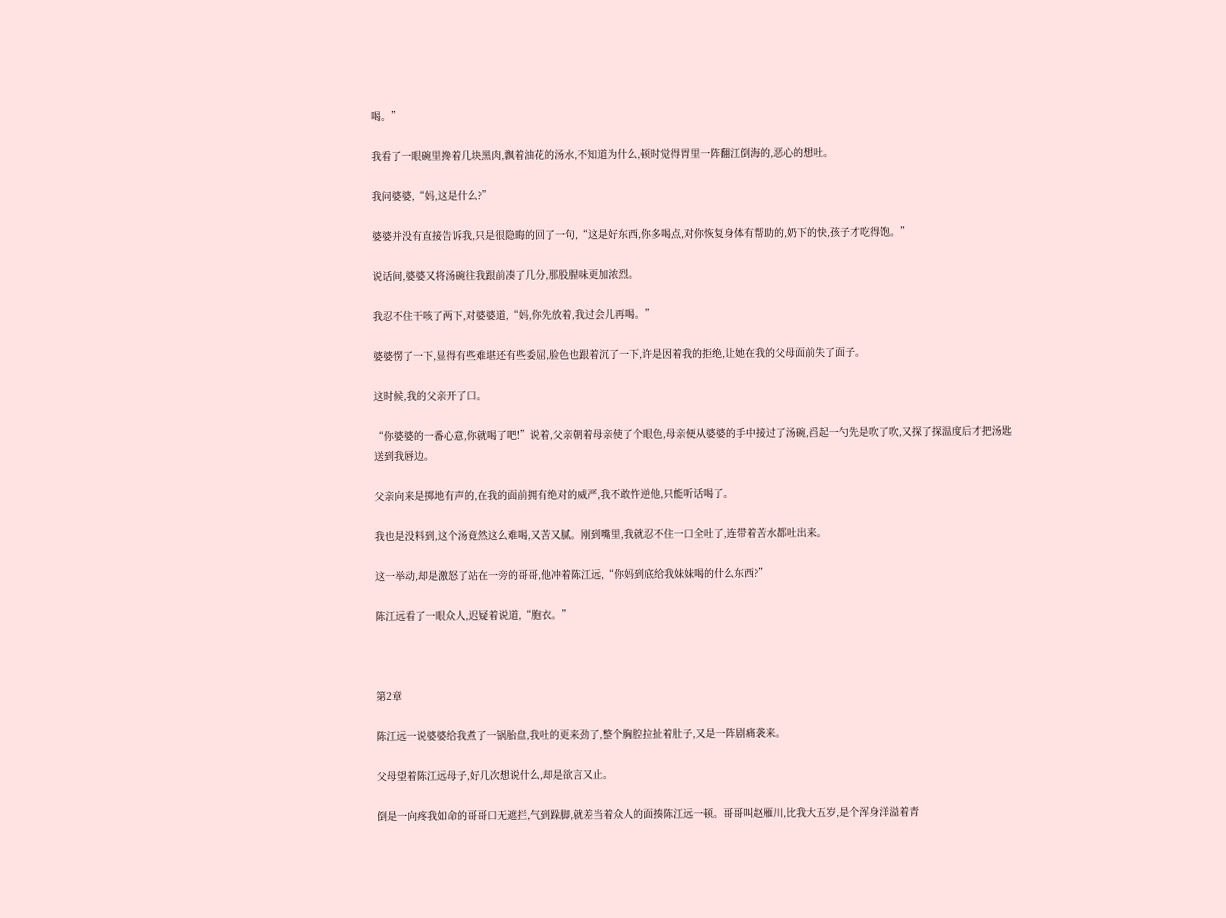喝。”

我看了一眼碗里搀着几块黑肉,飘着油花的汤水,不知道为什么,顿时觉得胃里一阵翻江倒海的,恶心的想吐。

我问婆婆,“妈,这是什么?”

婆婆并没有直接告诉我,只是很隐晦的回了一句,“这是好东西,你多喝点,对你恢复身体有帮助的,奶下的快,孩子才吃得饱。”

说话间,婆婆又将汤碗往我跟前凑了几分,那股腥味更加浓烈。

我忍不住干咳了两下,对婆婆道,“妈,你先放着,我过会儿再喝。”

婆婆愣了一下,显得有些难堪还有些委屈,脸色也跟着沉了一下,许是因着我的拒绝,让她在我的父母面前失了面子。

这时候,我的父亲开了口。

“你婆婆的一番心意,你就喝了吧!”说着,父亲朝着母亲使了个眼色,母亲便从婆婆的手中接过了汤碗,舀起一勺先是吹了吹,又探了探温度后才把汤匙送到我唇边。

父亲向来是掷地有声的,在我的面前拥有绝对的威严,我不敢忤逆他,只能听话喝了。

我也是没料到,这个汤竟然这么难喝,又苦又腻。刚到嘴里,我就忍不住一口全吐了,连带着苦水都吐出来。

这一举动,却是激怒了站在一旁的哥哥,他冲着陈江远,“你妈到底给我妹妹喝的什么东西?”

陈江远看了一眼众人,迟疑着说道,“胞衣。”



第2章

陈江远一说婆婆给我煮了一锅胎盘,我吐的更来劲了,整个胸腔拉扯着肚子,又是一阵剧痛袭来。

父母望着陈江远母子,好几次想说什么,却是欲言又止。

倒是一向疼我如命的哥哥口无遮拦,气到跺脚,就差当着众人的面揍陈江远一顿。哥哥叫赵雁川,比我大五岁,是个浑身洋溢着青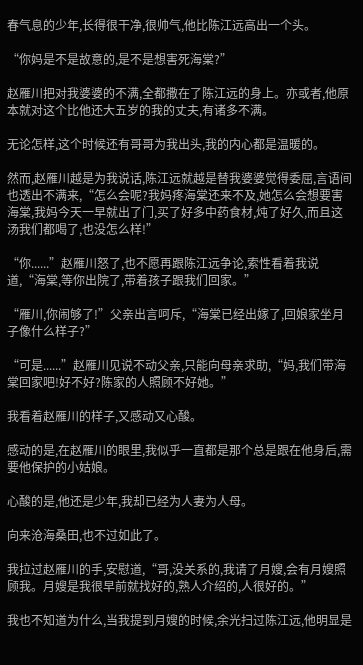春气息的少年,长得很干净,很帅气,他比陈江远高出一个头。

“你妈是不是故意的,是不是想害死海棠?”

赵雁川把对我婆婆的不满,全都撒在了陈江远的身上。亦或者,他原本就对这个比他还大五岁的我的丈夫,有诸多不满。

无论怎样,这个时候还有哥哥为我出头,我的内心都是温暖的。

然而,赵雁川越是为我说话,陈江远就越是替我婆婆觉得委屈,言语间也透出不满来,“怎么会呢?我妈疼海棠还来不及,她怎么会想要害海棠,我妈今天一早就出了门,买了好多中药食材,炖了好久,而且这汤我们都喝了,也没怎么样!”

“你......”赵雁川怒了,也不愿再跟陈江远争论,索性看着我说道,“海棠,等你出院了,带着孩子跟我们回家。”

“雁川,你闹够了!”父亲出言呵斥,“海棠已经出嫁了,回娘家坐月子像什么样子?”

“可是......”赵雁川见说不动父亲,只能向母亲求助,“妈,我们带海棠回家吧!好不好?陈家的人照顾不好她。”

我看着赵雁川的样子,又感动又心酸。

感动的是,在赵雁川的眼里,我似乎一直都是那个总是跟在他身后,需要他保护的小姑娘。

心酸的是,他还是少年,我却已经为人妻为人母。

向来沧海桑田,也不过如此了。

我拉过赵雁川的手,安慰道,“哥,没关系的,我请了月嫂,会有月嫂照顾我。月嫂是我很早前就找好的,熟人介绍的,人很好的。”

我也不知道为什么,当我提到月嫂的时候,余光扫过陈江远,他明显是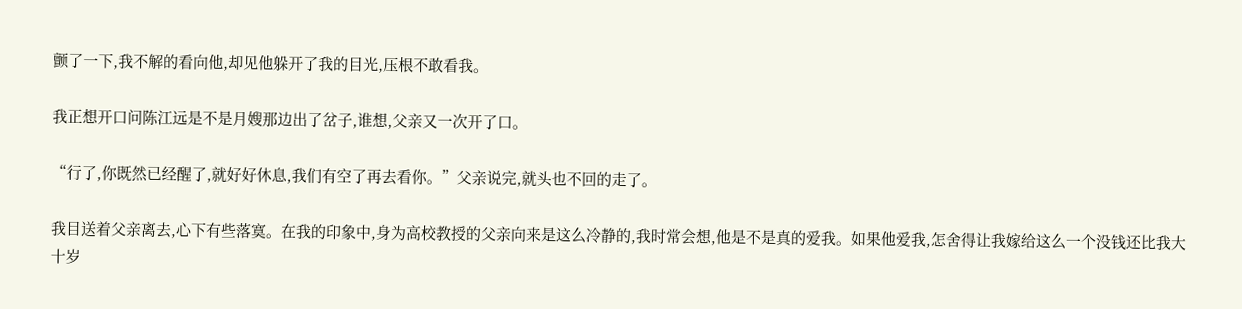颤了一下,我不解的看向他,却见他躲开了我的目光,压根不敢看我。

我正想开口问陈江远是不是月嫂那边出了岔子,谁想,父亲又一次开了口。

“行了,你既然已经醒了,就好好休息,我们有空了再去看你。”父亲说完,就头也不回的走了。

我目送着父亲离去,心下有些落寞。在我的印象中,身为高校教授的父亲向来是这么冷静的,我时常会想,他是不是真的爱我。如果他爱我,怎舍得让我嫁给这么一个没钱还比我大十岁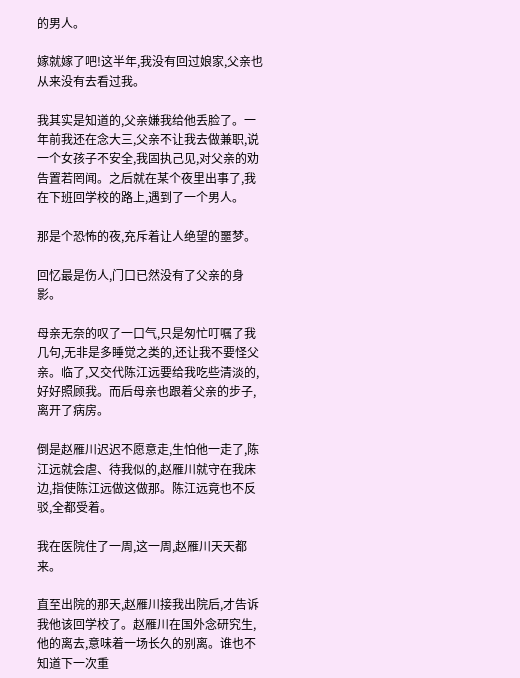的男人。

嫁就嫁了吧!这半年,我没有回过娘家,父亲也从来没有去看过我。

我其实是知道的,父亲嫌我给他丢脸了。一年前我还在念大三,父亲不让我去做兼职,说一个女孩子不安全,我固执己见,对父亲的劝告置若罔闻。之后就在某个夜里出事了,我在下班回学校的路上,遇到了一个男人。

那是个恐怖的夜,充斥着让人绝望的噩梦。

回忆最是伤人,门口已然没有了父亲的身影。

母亲无奈的叹了一口气,只是匆忙叮嘱了我几句,无非是多睡觉之类的,还让我不要怪父亲。临了,又交代陈江远要给我吃些清淡的,好好照顾我。而后母亲也跟着父亲的步子,离开了病房。

倒是赵雁川迟迟不愿意走,生怕他一走了,陈江远就会虐、待我似的,赵雁川就守在我床边,指使陈江远做这做那。陈江远竟也不反驳,全都受着。

我在医院住了一周,这一周,赵雁川天天都来。

直至出院的那天,赵雁川接我出院后,才告诉我他该回学校了。赵雁川在国外念研究生,他的离去,意味着一场长久的别离。谁也不知道下一次重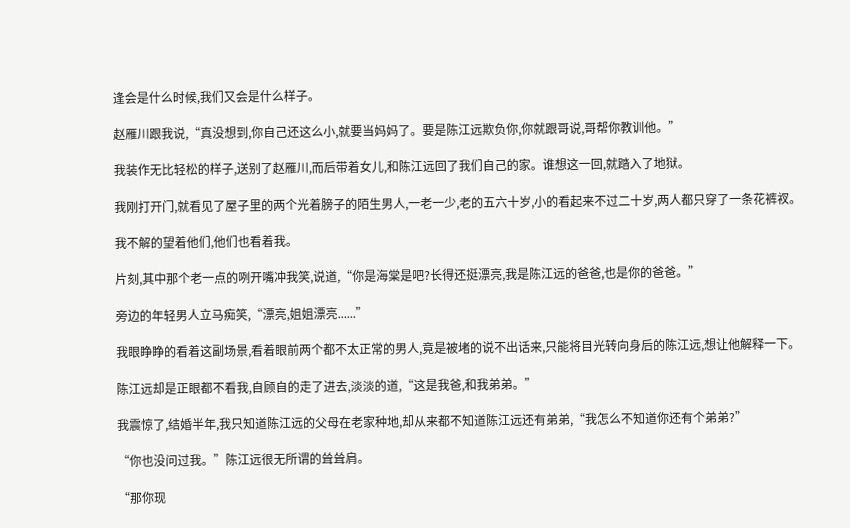逢会是什么时候,我们又会是什么样子。

赵雁川跟我说,“真没想到,你自己还这么小,就要当妈妈了。要是陈江远欺负你,你就跟哥说,哥帮你教训他。”

我装作无比轻松的样子,送别了赵雁川,而后带着女儿,和陈江远回了我们自己的家。谁想这一回,就踏入了地狱。

我刚打开门,就看见了屋子里的两个光着膀子的陌生男人,一老一少,老的五六十岁,小的看起来不过二十岁,两人都只穿了一条花裤衩。

我不解的望着他们,他们也看着我。

片刻,其中那个老一点的咧开嘴冲我笑,说道,“你是海棠是吧?长得还挺漂亮,我是陈江远的爸爸,也是你的爸爸。”

旁边的年轻男人立马痴笑,“漂亮,姐姐漂亮......”

我眼睁睁的看着这副场景,看着眼前两个都不太正常的男人,竟是被堵的说不出话来,只能将目光转向身后的陈江远,想让他解释一下。

陈江远却是正眼都不看我,自顾自的走了进去,淡淡的道,“这是我爸,和我弟弟。”

我震惊了,结婚半年,我只知道陈江远的父母在老家种地,却从来都不知道陈江远还有弟弟,“我怎么不知道你还有个弟弟?”

“你也没问过我。”陈江远很无所谓的耸耸肩。

“那你现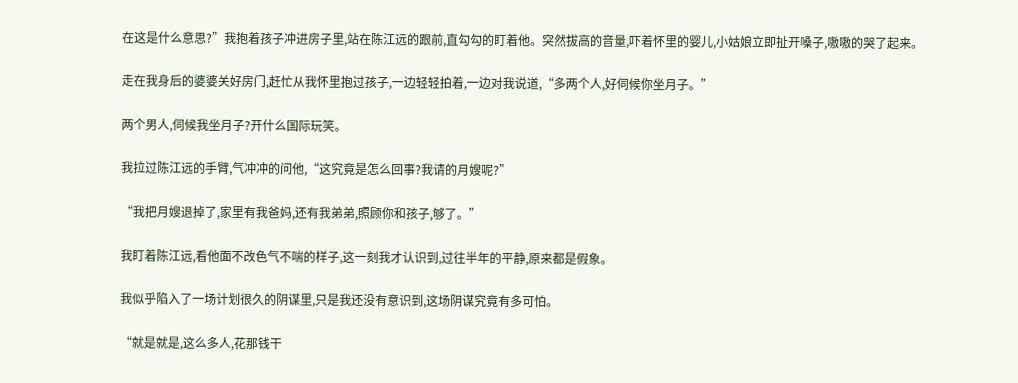在这是什么意思?”我抱着孩子冲进房子里,站在陈江远的跟前,直勾勾的盯着他。突然拔高的音量,吓着怀里的婴儿,小姑娘立即扯开嗓子,嗷嗷的哭了起来。

走在我身后的婆婆关好房门,赶忙从我怀里抱过孩子,一边轻轻拍着,一边对我说道,“多两个人,好伺候你坐月子。”

两个男人,伺候我坐月子?开什么国际玩笑。

我拉过陈江远的手臂,气冲冲的问他,“这究竟是怎么回事?我请的月嫂呢?”

“我把月嫂退掉了,家里有我爸妈,还有我弟弟,照顾你和孩子,够了。”

我盯着陈江远,看他面不改色气不喘的样子,这一刻我才认识到,过往半年的平静,原来都是假象。

我似乎陷入了一场计划很久的阴谋里,只是我还没有意识到,这场阴谋究竟有多可怕。

“就是就是,这么多人,花那钱干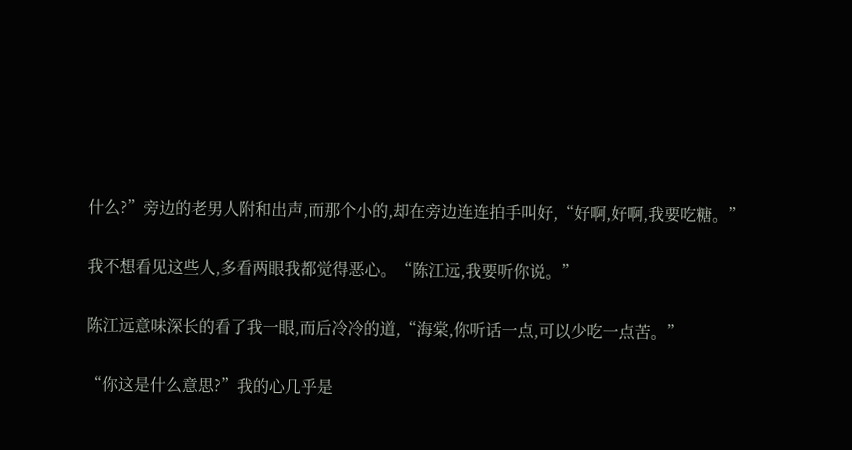什么?”旁边的老男人附和出声,而那个小的,却在旁边连连拍手叫好,“好啊,好啊,我要吃糖。”

我不想看见这些人,多看两眼我都觉得恶心。“陈江远,我要听你说。”

陈江远意味深长的看了我一眼,而后冷冷的道,“海棠,你听话一点,可以少吃一点苦。”

“你这是什么意思?”我的心几乎是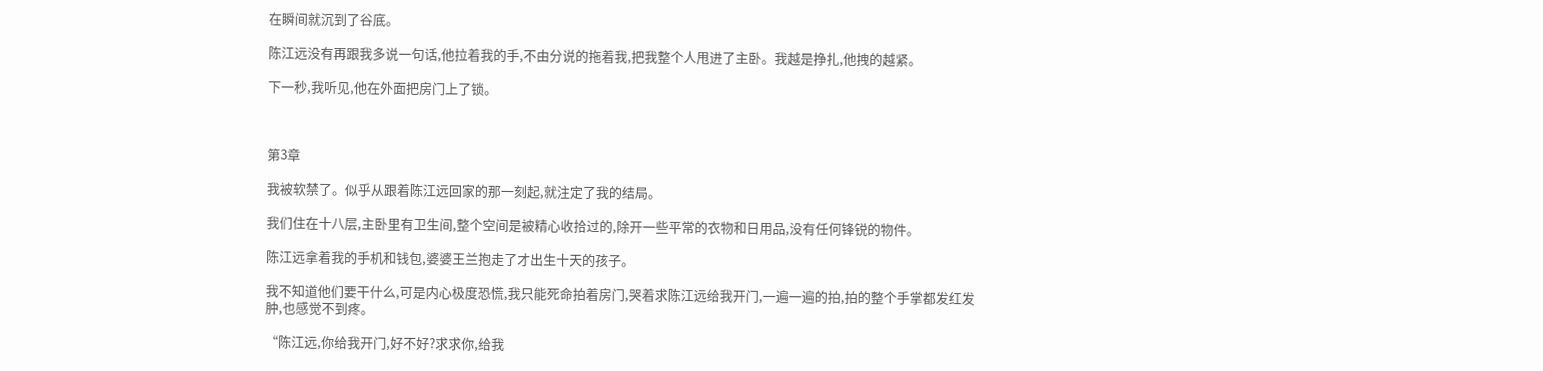在瞬间就沉到了谷底。

陈江远没有再跟我多说一句话,他拉着我的手,不由分说的拖着我,把我整个人甩进了主卧。我越是挣扎,他拽的越紧。

下一秒,我听见,他在外面把房门上了锁。



第3章

我被软禁了。似乎从跟着陈江远回家的那一刻起,就注定了我的结局。

我们住在十八层,主卧里有卫生间,整个空间是被精心收拾过的,除开一些平常的衣物和日用品,没有任何锋锐的物件。

陈江远拿着我的手机和钱包,婆婆王兰抱走了才出生十天的孩子。

我不知道他们要干什么,可是内心极度恐慌,我只能死命拍着房门,哭着求陈江远给我开门,一遍一遍的拍,拍的整个手掌都发红发肿,也感觉不到疼。

“陈江远,你给我开门,好不好?求求你,给我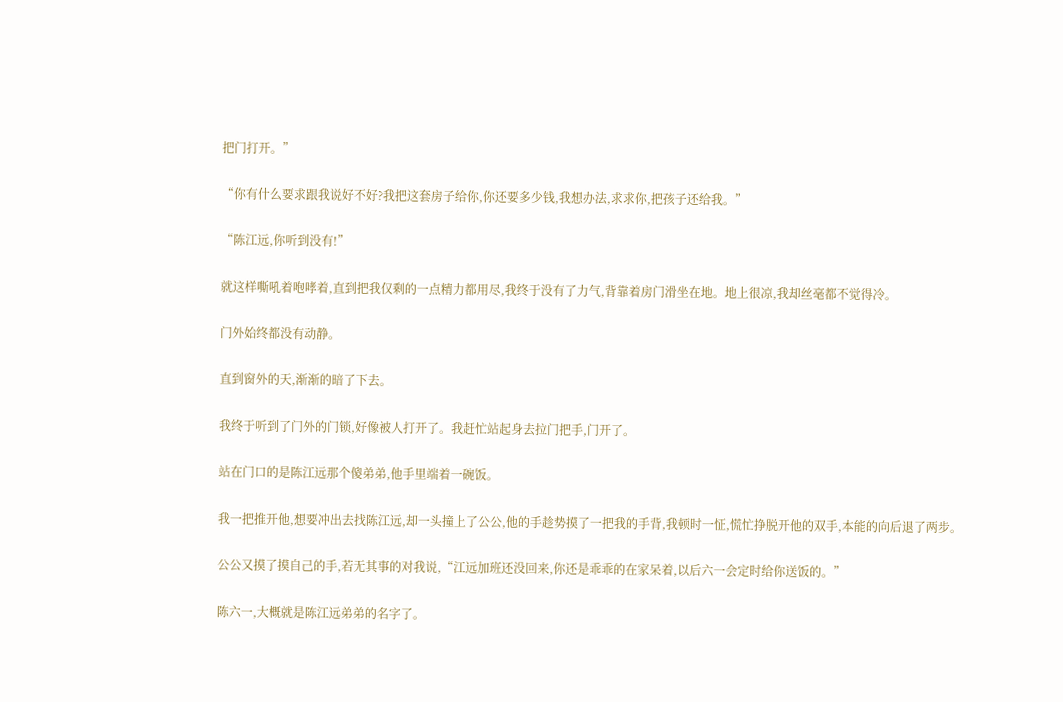把门打开。”

“你有什么要求跟我说好不好?我把这套房子给你,你还要多少钱,我想办法,求求你,把孩子还给我。”

“陈江远,你听到没有!”

就这样嘶吼着咆哮着,直到把我仅剩的一点精力都用尽,我终于没有了力气,背靠着房门滑坐在地。地上很凉,我却丝毫都不觉得冷。

门外始终都没有动静。

直到窗外的天,渐渐的暗了下去。

我终于听到了门外的门锁,好像被人打开了。我赶忙站起身去拉门把手,门开了。

站在门口的是陈江远那个傻弟弟,他手里端着一碗饭。

我一把推开他,想要冲出去找陈江远,却一头撞上了公公,他的手趁势摸了一把我的手背,我顿时一怔,慌忙挣脱开他的双手,本能的向后退了两步。

公公又摸了摸自己的手,若无其事的对我说,“江远加班还没回来,你还是乖乖的在家呆着,以后六一会定时给你送饭的。”

陈六一,大概就是陈江远弟弟的名字了。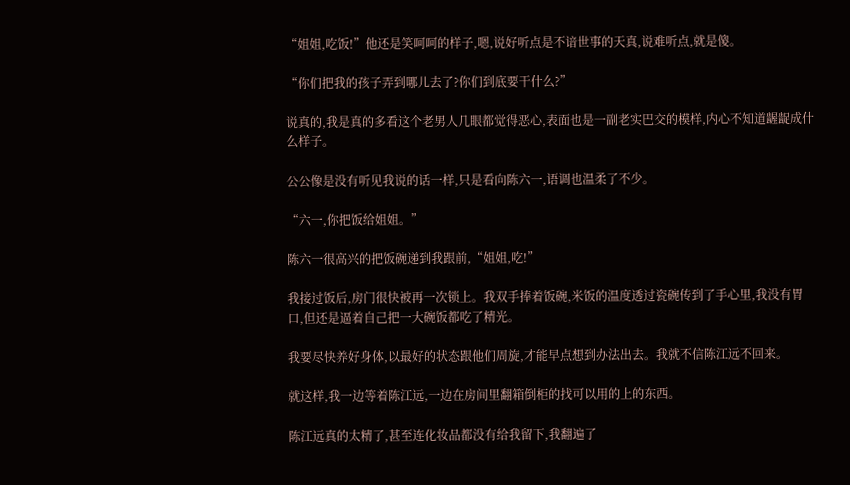“姐姐,吃饭!”他还是笑呵呵的样子,嗯,说好听点是不谙世事的天真,说难听点,就是傻。

“你们把我的孩子弄到哪儿去了?你们到底要干什么?”

说真的,我是真的多看这个老男人几眼都觉得恶心,表面也是一副老实巴交的模样,内心不知道龌龊成什么样子。

公公像是没有听见我说的话一样,只是看向陈六一,语调也温柔了不少。

“六一,你把饭给姐姐。”

陈六一很高兴的把饭碗递到我跟前,“姐姐,吃!”

我接过饭后,房门很快被再一次锁上。我双手捧着饭碗,米饭的温度透过瓷碗传到了手心里,我没有胃口,但还是逼着自己把一大碗饭都吃了精光。

我要尽快养好身体,以最好的状态跟他们周旋,才能早点想到办法出去。我就不信陈江远不回来。

就这样,我一边等着陈江远,一边在房间里翻箱倒柜的找可以用的上的东西。

陈江远真的太精了,甚至连化妆品都没有给我留下,我翻遍了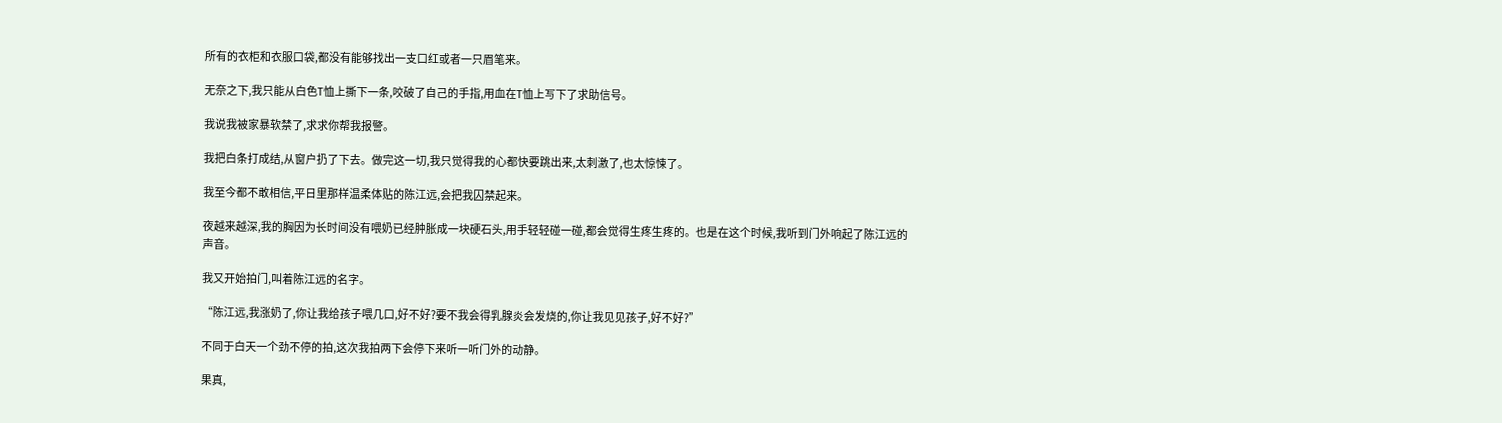所有的衣柜和衣服口袋,都没有能够找出一支口红或者一只眉笔来。

无奈之下,我只能从白色T恤上撕下一条,咬破了自己的手指,用血在T恤上写下了求助信号。

我说我被家暴软禁了,求求你帮我报警。

我把白条打成结,从窗户扔了下去。做完这一切,我只觉得我的心都快要跳出来,太刺激了,也太惊悚了。

我至今都不敢相信,平日里那样温柔体贴的陈江远,会把我囚禁起来。

夜越来越深,我的胸因为长时间没有喂奶已经肿胀成一块硬石头,用手轻轻碰一碰,都会觉得生疼生疼的。也是在这个时候,我听到门外响起了陈江远的声音。

我又开始拍门,叫着陈江远的名字。

“陈江远,我涨奶了,你让我给孩子喂几口,好不好?要不我会得乳腺炎会发烧的,你让我见见孩子,好不好?”

不同于白天一个劲不停的拍,这次我拍两下会停下来听一听门外的动静。

果真,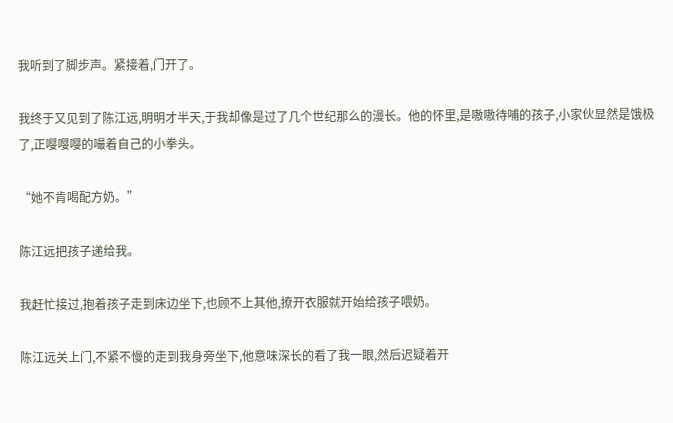我听到了脚步声。紧接着,门开了。

我终于又见到了陈江远,明明才半天,于我却像是过了几个世纪那么的漫长。他的怀里,是嗷嗷待哺的孩子,小家伙显然是饿极了,正嘤嘤嘤的嘬着自己的小拳头。

“她不肯喝配方奶。”

陈江远把孩子递给我。

我赶忙接过,抱着孩子走到床边坐下,也顾不上其他,撩开衣服就开始给孩子喂奶。

陈江远关上门,不紧不慢的走到我身旁坐下,他意味深长的看了我一眼,然后迟疑着开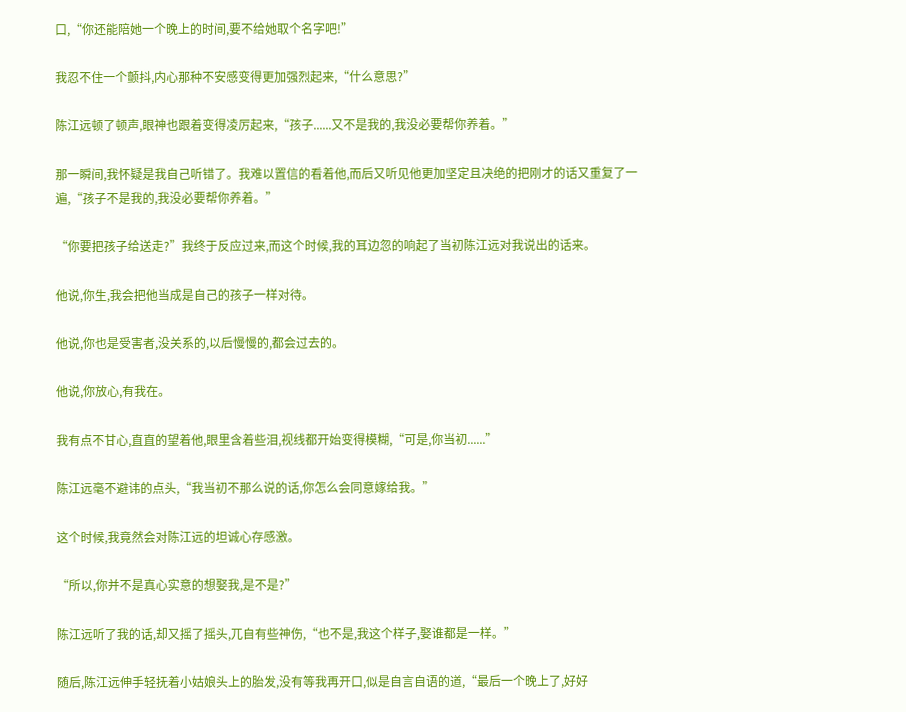口,“你还能陪她一个晚上的时间,要不给她取个名字吧!”

我忍不住一个颤抖,内心那种不安感变得更加强烈起来,“什么意思?”

陈江远顿了顿声,眼神也跟着变得凌厉起来,“孩子......又不是我的,我没必要帮你养着。”

那一瞬间,我怀疑是我自己听错了。我难以置信的看着他,而后又听见他更加坚定且决绝的把刚才的话又重复了一遍,“孩子不是我的,我没必要帮你养着。”

“你要把孩子给送走?”我终于反应过来,而这个时候,我的耳边忽的响起了当初陈江远对我说出的话来。

他说,你生,我会把他当成是自己的孩子一样对待。

他说,你也是受害者,没关系的,以后慢慢的,都会过去的。

他说,你放心,有我在。

我有点不甘心,直直的望着他,眼里含着些泪,视线都开始变得模糊,“可是,你当初......”

陈江远毫不避讳的点头,“我当初不那么说的话,你怎么会同意嫁给我。”

这个时候,我竟然会对陈江远的坦诚心存感激。

“所以,你并不是真心实意的想娶我,是不是?”

陈江远听了我的话,却又摇了摇头,兀自有些神伤,“也不是,我这个样子,娶谁都是一样。”

随后,陈江远伸手轻抚着小姑娘头上的胎发,没有等我再开口,似是自言自语的道,“最后一个晚上了,好好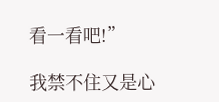看一看吧!”

我禁不住又是心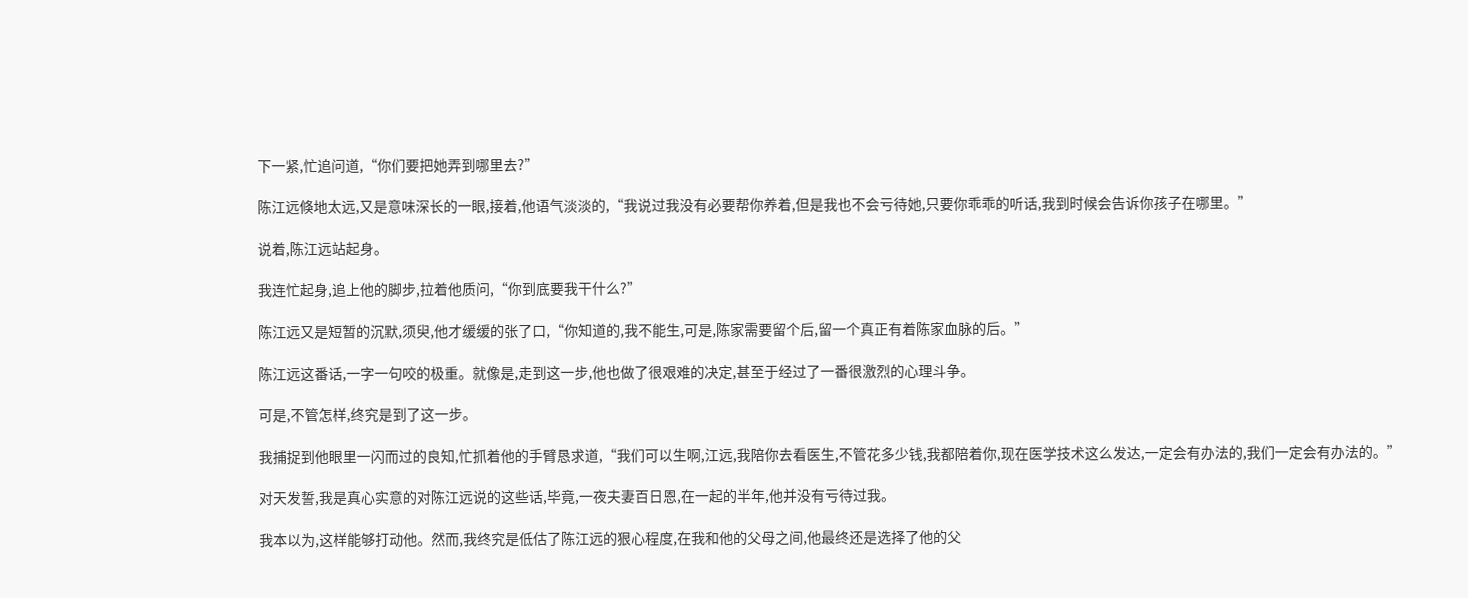下一紧,忙追问道,“你们要把她弄到哪里去?”

陈江远倏地太远,又是意味深长的一眼,接着,他语气淡淡的,“我说过我没有必要帮你养着,但是我也不会亏待她,只要你乖乖的听话,我到时候会告诉你孩子在哪里。”

说着,陈江远站起身。

我连忙起身,追上他的脚步,拉着他质问,“你到底要我干什么?”

陈江远又是短暂的沉默,须臾,他才缓缓的张了口,“你知道的,我不能生,可是,陈家需要留个后,留一个真正有着陈家血脉的后。”

陈江远这番话,一字一句咬的极重。就像是,走到这一步,他也做了很艰难的决定,甚至于经过了一番很激烈的心理斗争。

可是,不管怎样,终究是到了这一步。

我捕捉到他眼里一闪而过的良知,忙抓着他的手臂恳求道,“我们可以生啊,江远,我陪你去看医生,不管花多少钱,我都陪着你,现在医学技术这么发达,一定会有办法的,我们一定会有办法的。”

对天发誓,我是真心实意的对陈江远说的这些话,毕竟,一夜夫妻百日恩,在一起的半年,他并没有亏待过我。

我本以为,这样能够打动他。然而,我终究是低估了陈江远的狠心程度,在我和他的父母之间,他最终还是选择了他的父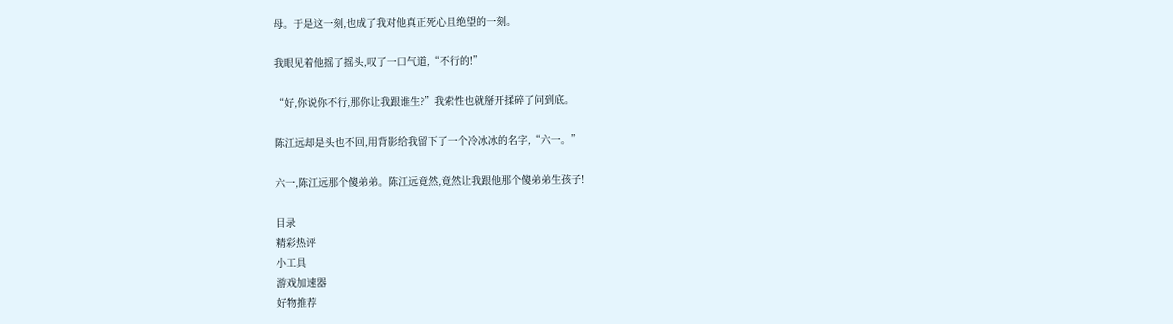母。于是这一刻,也成了我对他真正死心且绝望的一刻。

我眼见着他摇了摇头,叹了一口气道,“不行的!”

“好,你说你不行,那你让我跟谁生?”我索性也就掰开揉碎了问到底。

陈江远却是头也不回,用背影给我留下了一个冷冰冰的名字,“六一。”

六一,陈江远那个傻弟弟。陈江远竟然,竟然让我跟他那个傻弟弟生孩子!

目录
精彩热评
小工具
游戏加速器
好物推荐